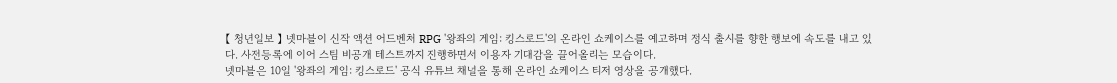【 청년일보 】 넷마블이 신작 액션 어드벤처 RPG '왕좌의 게임: 킹스로드'의 온라인 쇼케이스를 예고하며 정식 출시를 향한 행보에 속도를 내고 있다. 사전등록에 이어 스팀 비공개 테스트까지 진행하면서 이용자 기대감을 끌어올리는 모습이다.
넷마블은 10일 '왕좌의 게임: 킹스로드' 공식 유튜브 채널을 통해 온라인 쇼케이스 티저 영상을 공개했다.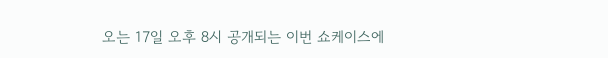오는 17일 오후 8시 공개되는 이번 쇼케이스에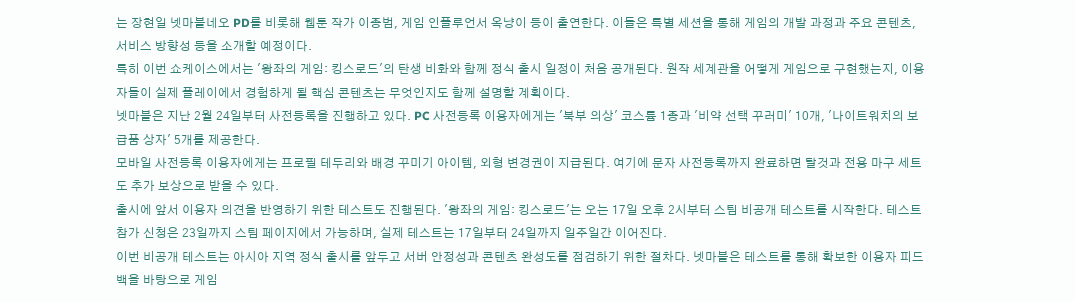는 장현일 넷마블네오 PD를 비롯해 웹툰 작가 이종범, 게임 인플루언서 옥냥이 등이 출연한다. 이들은 특별 세션을 통해 게임의 개발 과정과 주요 콘텐츠, 서비스 방향성 등을 소개할 예정이다.
특히 이번 쇼케이스에서는 '왕좌의 게임: 킹스로드'의 탄생 비화와 함께 정식 출시 일정이 처음 공개된다. 원작 세계관을 어떻게 게임으로 구현했는지, 이용자들이 실제 플레이에서 경험하게 될 핵심 콘텐츠는 무엇인지도 함께 설명할 계획이다.
넷마블은 지난 2월 24일부터 사전등록을 진행하고 있다. PC 사전등록 이용자에게는 '북부 의상' 코스튬 1종과 '비약 선택 꾸러미' 10개, '나이트워치의 보급품 상자' 5개를 제공한다.
모바일 사전등록 이용자에게는 프로필 테두리와 배경 꾸미기 아이템, 외형 변경권이 지급된다. 여기에 문자 사전등록까지 완료하면 탈것과 전용 마구 세트도 추가 보상으로 받을 수 있다.
출시에 앞서 이용자 의견을 반영하기 위한 테스트도 진행된다. '왕좌의 게임: 킹스로드'는 오는 17일 오후 2시부터 스팀 비공개 테스트를 시작한다. 테스트 참가 신청은 23일까지 스팀 페이지에서 가능하며, 실제 테스트는 17일부터 24일까지 일주일간 이어진다.
이번 비공개 테스트는 아시아 지역 정식 출시를 앞두고 서버 안정성과 콘텐츠 완성도를 점검하기 위한 절차다. 넷마블은 테스트를 통해 확보한 이용자 피드백을 바탕으로 게임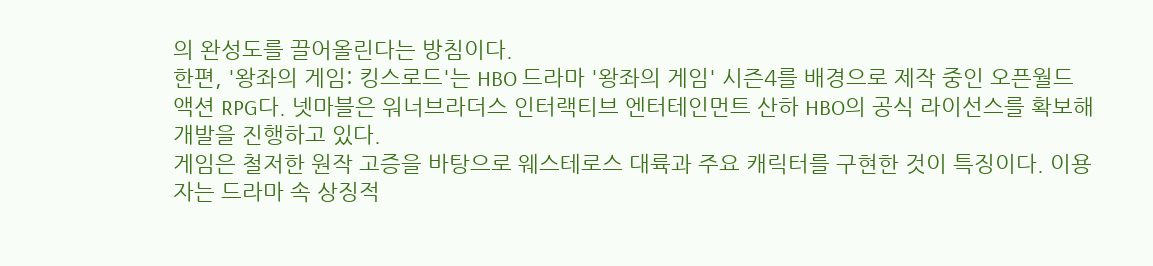의 완성도를 끌어올린다는 방침이다.
한편, '왕좌의 게임: 킹스로드'는 HBO 드라마 '왕좌의 게임' 시즌4를 배경으로 제작 중인 오픈월드 액션 RPG다. 넷마블은 워너브라더스 인터랙티브 엔터테인먼트 산하 HBO의 공식 라이선스를 확보해 개발을 진행하고 있다.
게임은 철저한 원작 고증을 바탕으로 웨스테로스 대륙과 주요 캐릭터를 구현한 것이 특징이다. 이용자는 드라마 속 상징적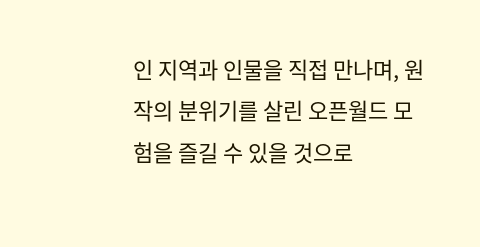인 지역과 인물을 직접 만나며, 원작의 분위기를 살린 오픈월드 모험을 즐길 수 있을 것으로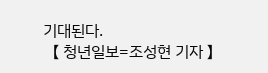기대된다.
【 청년일보=조성현 기자 】